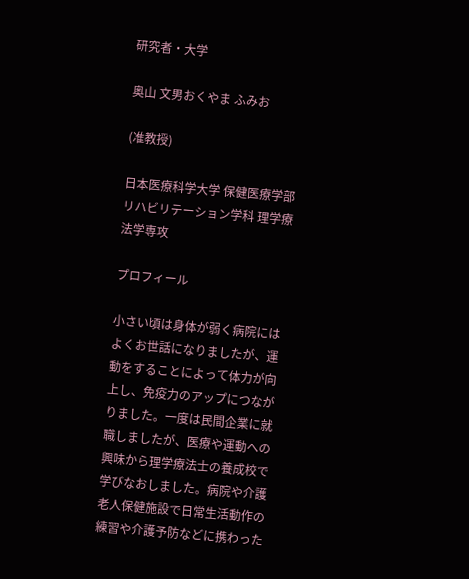研究者・大学

奥山 文男おくやま ふみお

(准教授)

日本医療科学大学 保健医療学部 リハビリテーション学科 理学療法学専攻

プロフィール

小さい頃は身体が弱く病院にはよくお世話になりましたが、運動をすることによって体力が向上し、免疫力のアップにつながりました。一度は民間企業に就職しましたが、医療や運動への興味から理学療法士の養成校で学びなおしました。病院や介護老人保健施設で日常生活動作の練習や介護予防などに携わった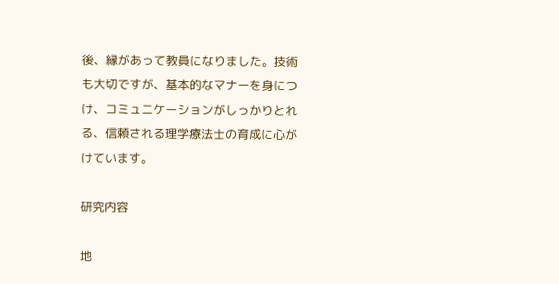後、縁があって教員になりました。技術も大切ですが、基本的なマナーを身につけ、コミュニケーションがしっかりとれる、信頼される理学療法士の育成に心がけています。

研究内容

地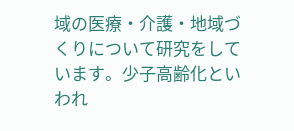域の医療・介護・地域づくりについて研究をしています。少子高齢化といわれ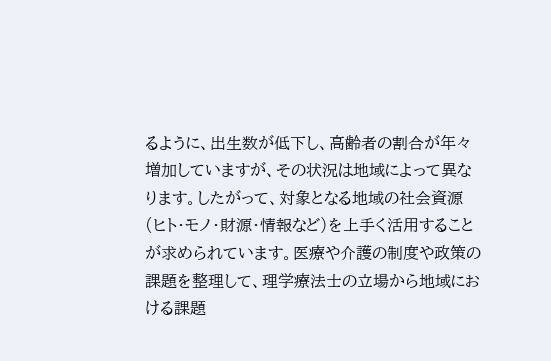るように、出生数が低下し、高齢者の割合が年々増加していますが、その状況は地域によって異なります。したがって、対象となる地域の社会資源(ヒト・モノ・財源・情報など)を上手く活用することが求められています。医療や介護の制度や政策の課題を整理して、理学療法士の立場から地域における課題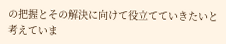の把握とその解決に向けて役立てていきたいと考えていま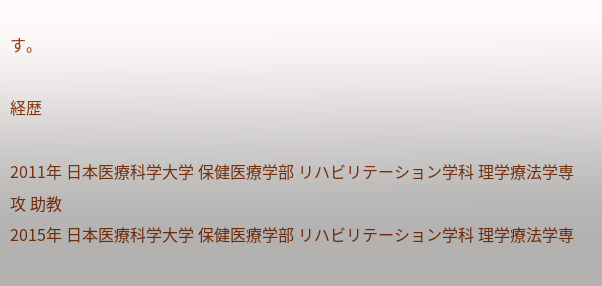す。

経歴

2011年 日本医療科学大学 保健医療学部 リハビリテーション学科 理学療法学専攻 助教
2015年 日本医療科学大学 保健医療学部 リハビリテーション学科 理学療法学専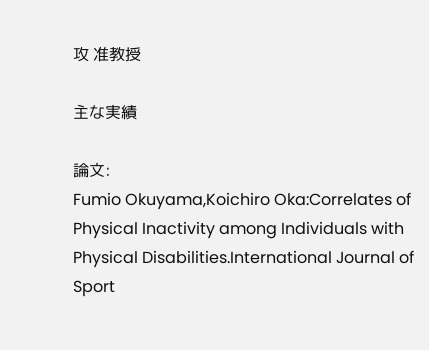攻 准教授

主な実績

論文:
Fumio Okuyama,Koichiro Oka:Correlates of Physical Inactivity among Individuals with Physical Disabilities.International Journal of Sport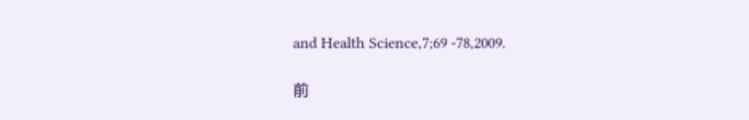and Health Science,7;69 -78,2009.

前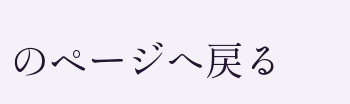のページへ戻る